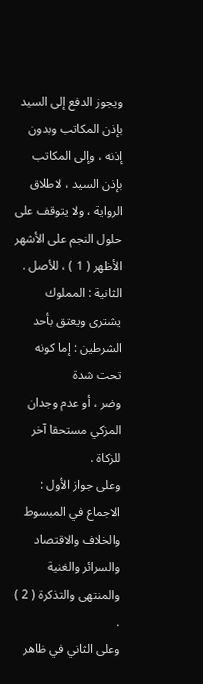ويجوز الدفع إلى السيد بإذن المكاتب وبدون إذنه ، وإلى المكاتب
بإذن السيد ، لاطلاق الرواية ، ولا يتوقف على حلول النجم على الأشهر
الأظهر ( 1 ) ، للأصل . الثانية : المملوك يشترى ويعتق بأحد الشرطين : إما كونه تحت شدة
وضر ، أو عدم وجدان المزكي مستحقا آخر للزكاة .
وعلى جواز الأول : الاجماع في المبسوط والخلاف والاقتصاد
والسرائر والغنية والمنتهى والتذكرة ( 2 ) .
وعلى الثاني في ظاهر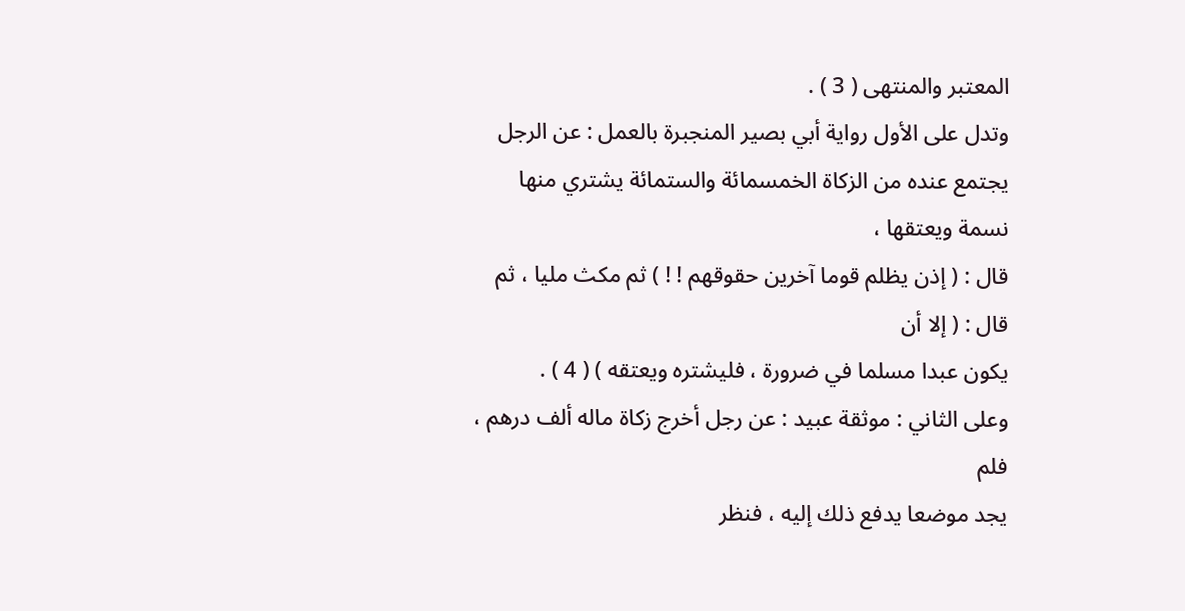المعتبر والمنتهى ( 3 ) .
وتدل على الأول رواية أبي بصير المنجبرة بالعمل : عن الرجل
يجتمع عنده من الزكاة الخمسمائة والستمائة يشتري منها نسمة ويعتقها ،
قال : ( إذن يظلم قوما آخرين حقوقهم ! ! ) ثم مكث مليا ، ثم قال : ( إلا أن
يكون عبدا مسلما في ضرورة ، فليشتره ويعتقه ) ( 4 ) .
وعلى الثاني : موثقة عبيد : عن رجل أخرج زكاة ماله ألف درهم ، فلم
يجد موضعا يدفع ذلك إليه ، فنظر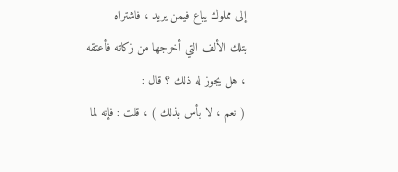إلى مملوك يباع فيمن يريد ، فاشتراه
بتلك الألف التي أخرجها من زكاته فأعتقه ، هل يجوز له ذلك ؟ قال :
( نعم ، لا بأس بذلك ) ، قلت : فإنه لما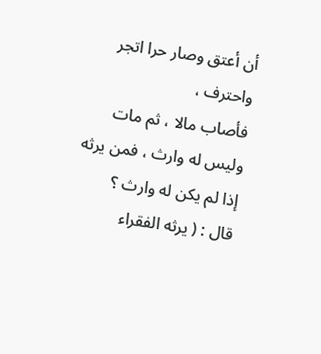أن أعتق وصار حرا اتجر واحترف ،
فأصاب مالا ، ثم مات وليس له وارث ، فمن يرثه إذا لم يكن له وارث ؟
قال : ( يرثه الفقراء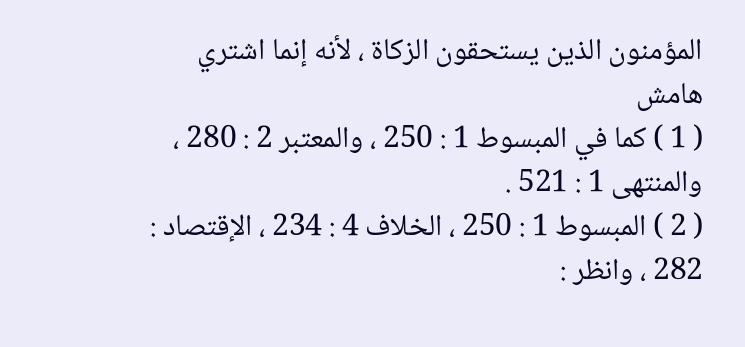المؤمنون الذين يستحقون الزكاة ، لأنه إنما اشتري
هامش
( 1 ) كما في المبسوط 1 : 250 ، والمعتبر 2 : 280 ، والمنتهى 1 : 521 .
( 2 ) المبسوط 1 : 250 ، الخلاف 4 : 234 ، الإقتصاد : 282 ، وانظر :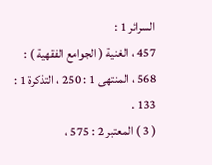السرائر 1 :
457 ، الغنية ( الجوامع الفقهية ) : 568 ، المنتهى 1 : 250 ، التذكرة 1 : 133 .
( 3 ) المعتبر 2 : 575 ،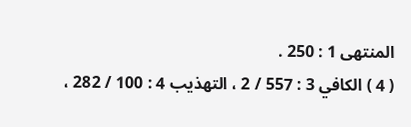المنتهى 1 : 250 .
( 4 ) الكافي 3 : 557 / 2 ، التهذيب 4 : 100 / 282 ،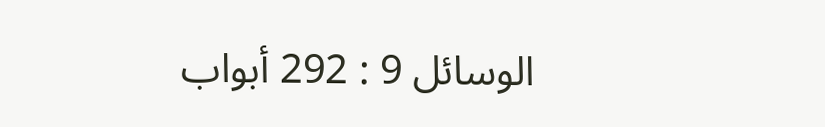الوسائل 9 : 292 أبواب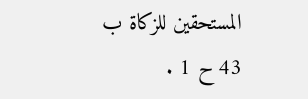المستحقين للزكاة ب 43 ح 1 .